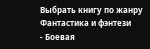Выбрать книгу по жанру
Фантастика и фэнтези
- Боевая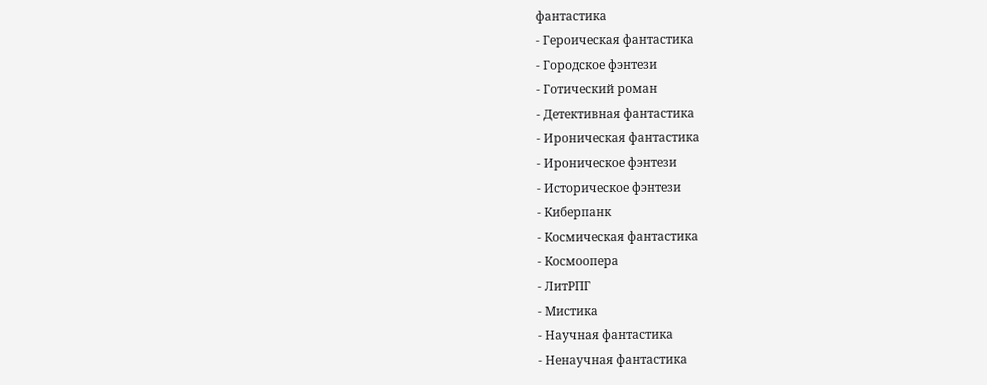фантастика
- Героическая фантастика
- Городское фэнтези
- Готический роман
- Детективная фантастика
- Ироническая фантастика
- Ироническое фэнтези
- Историческое фэнтези
- Киберпанк
- Космическая фантастика
- Космоопера
- ЛитРПГ
- Мистика
- Научная фантастика
- Ненаучная фантастика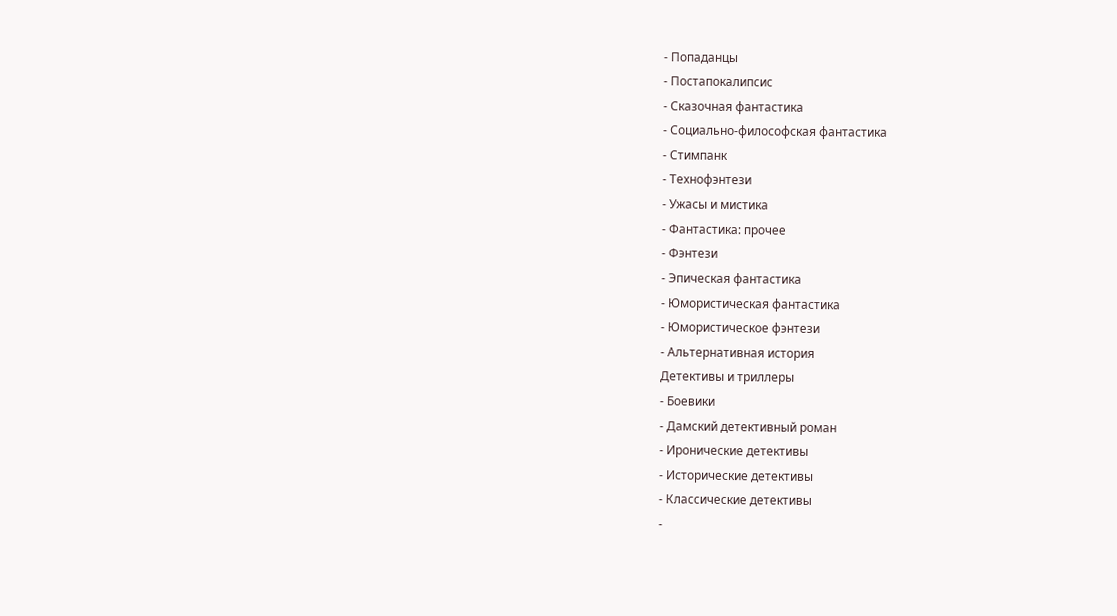- Попаданцы
- Постапокалипсис
- Сказочная фантастика
- Социально-философская фантастика
- Стимпанк
- Технофэнтези
- Ужасы и мистика
- Фантастика: прочее
- Фэнтези
- Эпическая фантастика
- Юмористическая фантастика
- Юмористическое фэнтези
- Альтернативная история
Детективы и триллеры
- Боевики
- Дамский детективный роман
- Иронические детективы
- Исторические детективы
- Классические детективы
-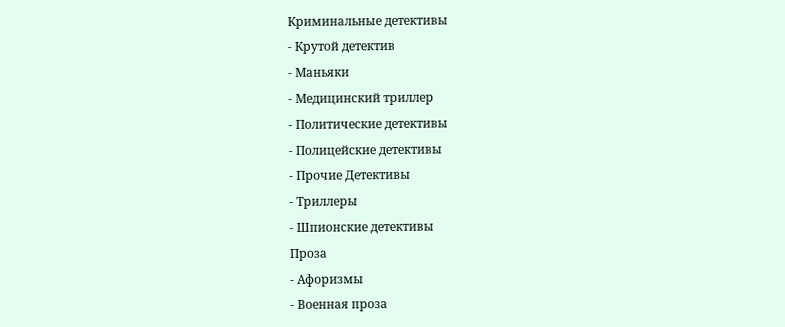Криминальные детективы
- Крутой детектив
- Маньяки
- Медицинский триллер
- Политические детективы
- Полицейские детективы
- Прочие Детективы
- Триллеры
- Шпионские детективы
Проза
- Афоризмы
- Военная проза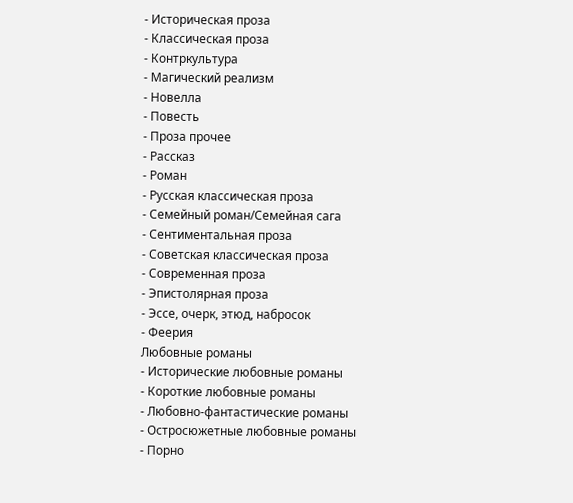- Историческая проза
- Классическая проза
- Контркультура
- Магический реализм
- Новелла
- Повесть
- Проза прочее
- Рассказ
- Роман
- Русская классическая проза
- Семейный роман/Семейная сага
- Сентиментальная проза
- Советская классическая проза
- Современная проза
- Эпистолярная проза
- Эссе, очерк, этюд, набросок
- Феерия
Любовные романы
- Исторические любовные романы
- Короткие любовные романы
- Любовно-фантастические романы
- Остросюжетные любовные романы
- Порно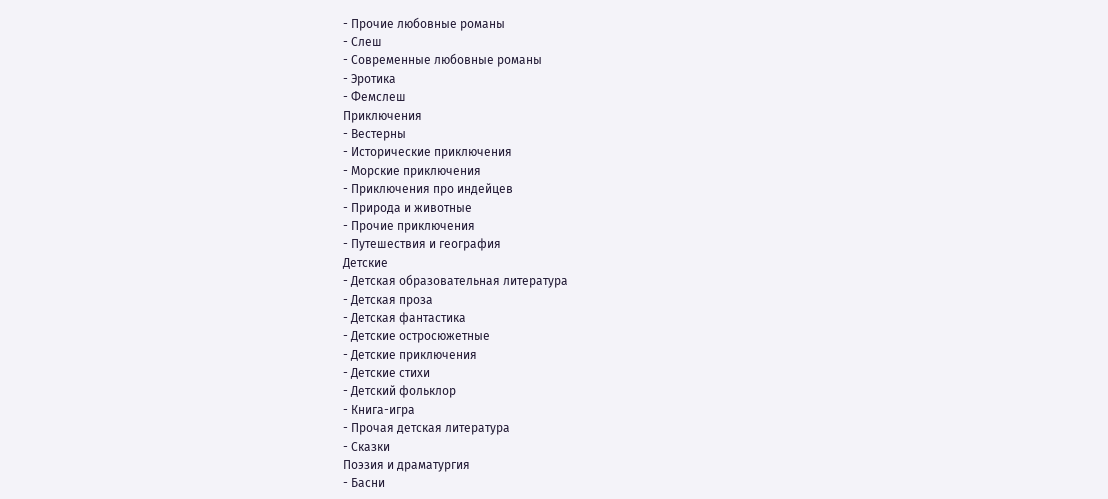- Прочие любовные романы
- Слеш
- Современные любовные романы
- Эротика
- Фемслеш
Приключения
- Вестерны
- Исторические приключения
- Морские приключения
- Приключения про индейцев
- Природа и животные
- Прочие приключения
- Путешествия и география
Детские
- Детская образовательная литература
- Детская проза
- Детская фантастика
- Детские остросюжетные
- Детские приключения
- Детские стихи
- Детский фольклор
- Книга-игра
- Прочая детская литература
- Сказки
Поэзия и драматургия
- Басни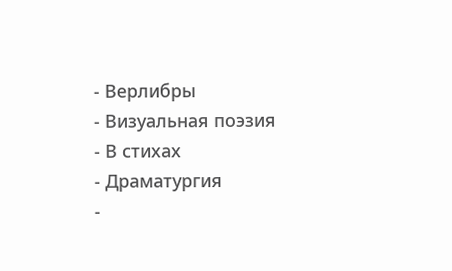- Верлибры
- Визуальная поэзия
- В стихах
- Драматургия
-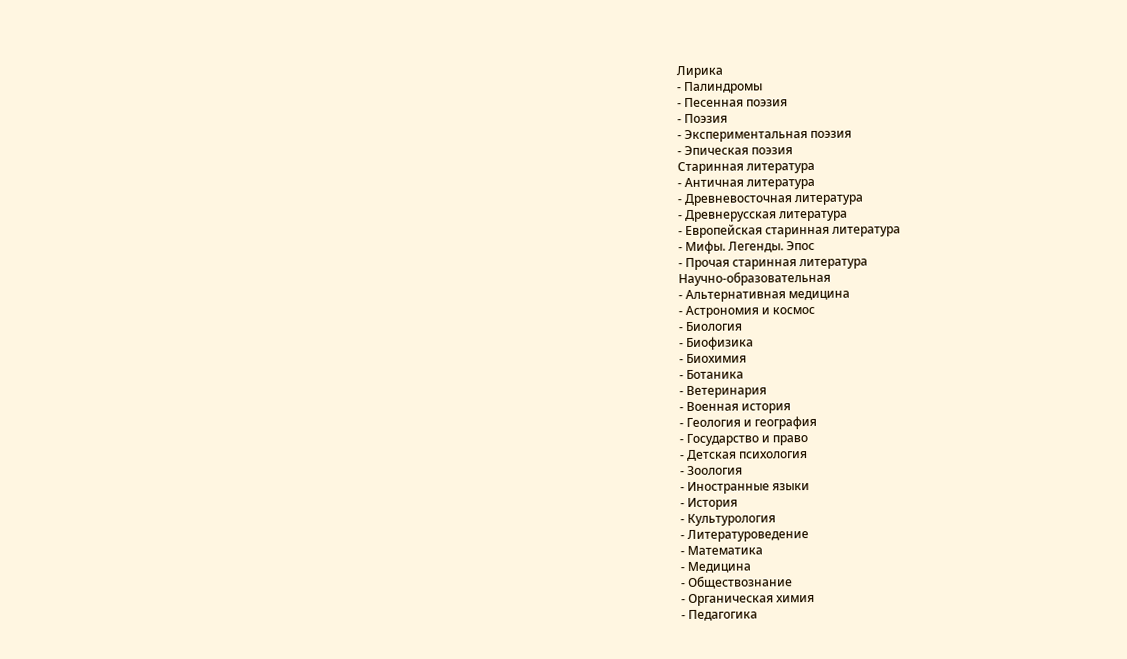Лирика
- Палиндромы
- Песенная поэзия
- Поэзия
- Экспериментальная поэзия
- Эпическая поэзия
Старинная литература
- Античная литература
- Древневосточная литература
- Древнерусская литература
- Европейская старинная литература
- Мифы. Легенды. Эпос
- Прочая старинная литература
Научно-образовательная
- Альтернативная медицина
- Астрономия и космос
- Биология
- Биофизика
- Биохимия
- Ботаника
- Ветеринария
- Военная история
- Геология и география
- Государство и право
- Детская психология
- Зоология
- Иностранные языки
- История
- Культурология
- Литературоведение
- Математика
- Медицина
- Обществознание
- Органическая химия
- Педагогика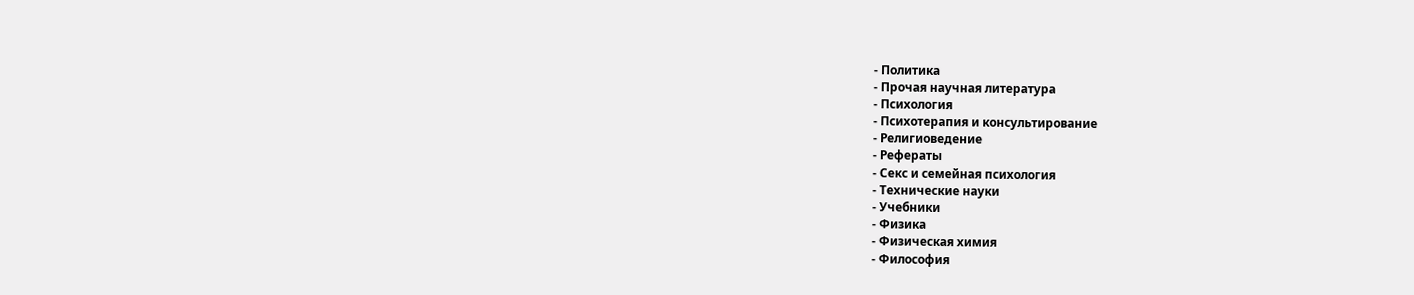- Политика
- Прочая научная литература
- Психология
- Психотерапия и консультирование
- Религиоведение
- Рефераты
- Секс и семейная психология
- Технические науки
- Учебники
- Физика
- Физическая химия
- Философия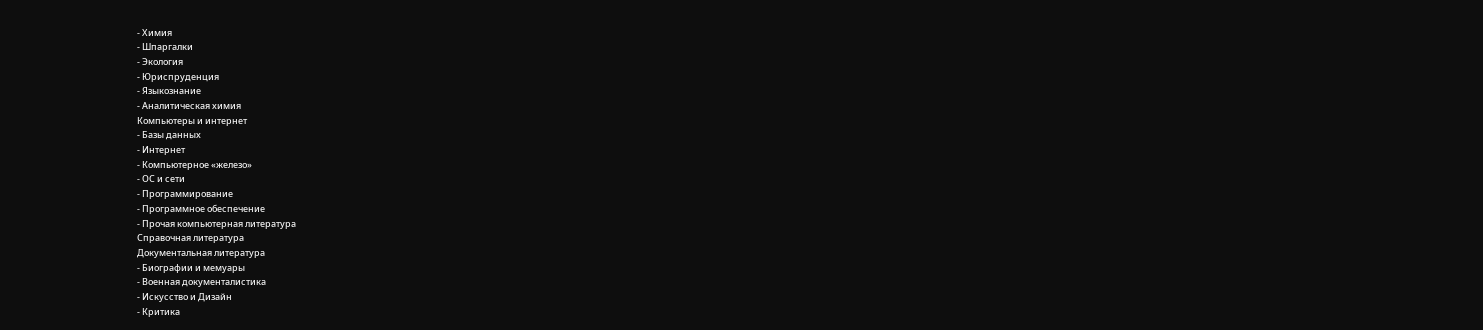- Химия
- Шпаргалки
- Экология
- Юриспруденция
- Языкознание
- Аналитическая химия
Компьютеры и интернет
- Базы данных
- Интернет
- Компьютерное «железо»
- ОС и сети
- Программирование
- Программное обеспечение
- Прочая компьютерная литература
Справочная литература
Документальная литература
- Биографии и мемуары
- Военная документалистика
- Искусство и Дизайн
- Критика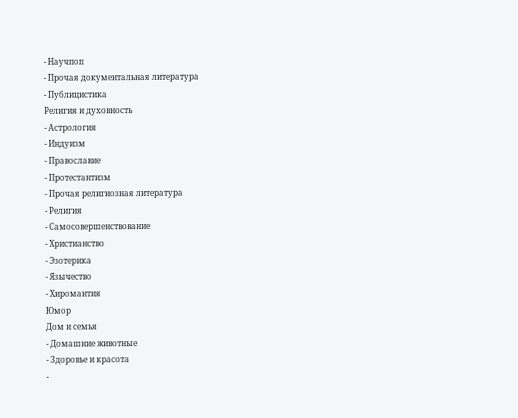- Научпоп
- Прочая документальная литература
- Публицистика
Религия и духовность
- Астрология
- Индуизм
- Православие
- Протестантизм
- Прочая религиозная литература
- Религия
- Самосовершенствование
- Христианство
- Эзотерика
- Язычество
- Хиромантия
Юмор
Дом и семья
- Домашние животные
- Здоровье и красота
-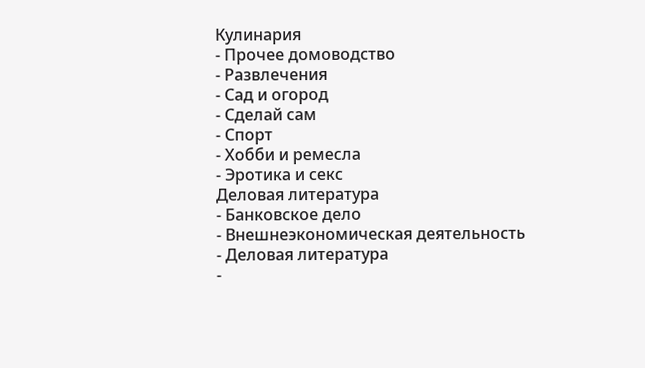Кулинария
- Прочее домоводство
- Развлечения
- Сад и огород
- Сделай сам
- Спорт
- Хобби и ремесла
- Эротика и секс
Деловая литература
- Банковское дело
- Внешнеэкономическая деятельность
- Деловая литература
-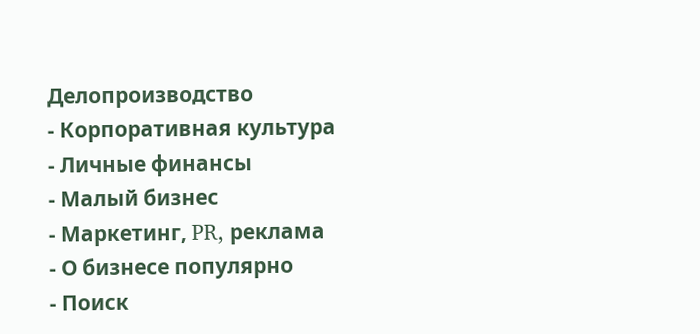Делопроизводство
- Корпоративная культура
- Личные финансы
- Малый бизнес
- Маркетинг, PR, реклама
- О бизнесе популярно
- Поиск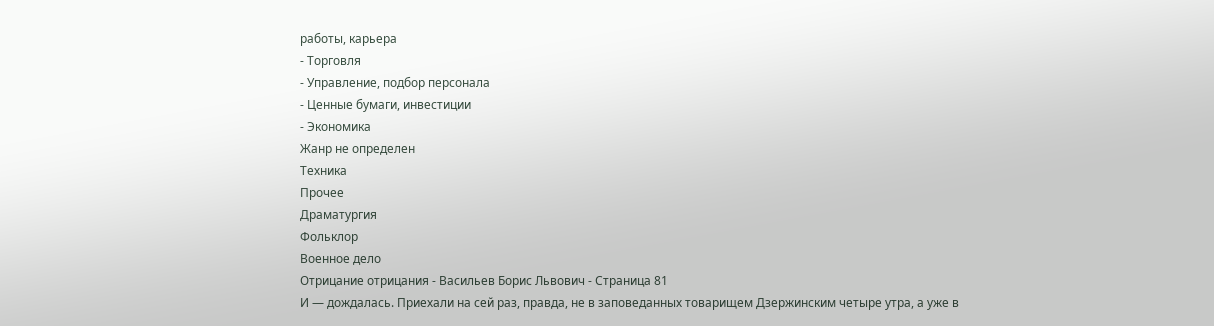работы, карьера
- Торговля
- Управление, подбор персонала
- Ценные бумаги, инвестиции
- Экономика
Жанр не определен
Техника
Прочее
Драматургия
Фольклор
Военное дело
Отрицание отрицания - Васильев Борис Львович - Страница 81
И — дождалась. Приехали на сей раз, правда, не в заповеданных товарищем Дзержинским четыре утра, а уже в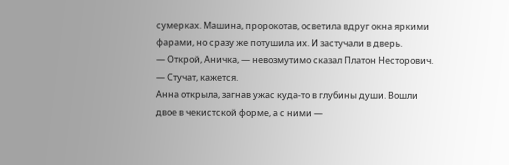сумерках. Машина, пророкотав, осветила вдруг окна яркими фарами, но сразу же потушила их. И застучали в дверь.
— Открой, Аничка, — невозмутимо сказал Платон Несторович. — Стучат, кажется.
Анна открыла, загнав ужас куда-то в глубины души. Вошли двое в чекистской форме, а с ними —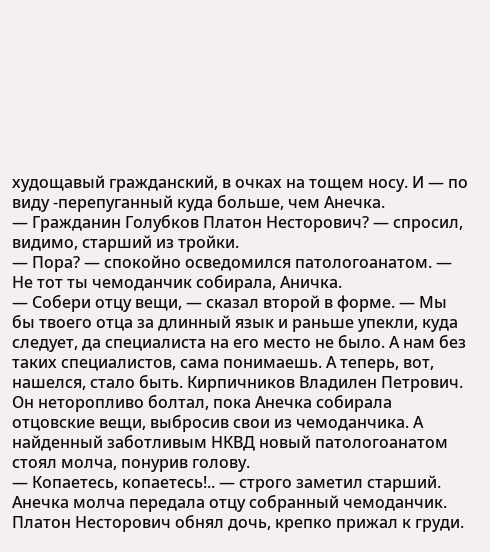худощавый гражданский, в очках на тощем носу. И — по виду -перепуганный куда больше, чем Анечка.
— Гражданин Голубков Платон Несторович? — спросил, видимо, старший из тройки.
— Пора? — спокойно осведомился патологоанатом. — Не тот ты чемоданчик собирала, Аничка.
— Собери отцу вещи, — сказал второй в форме. — Мы бы твоего отца за длинный язык и раньше упекли, куда следует, да специалиста на его место не было. А нам без таких специалистов, сама понимаешь. А теперь, вот, нашелся, стало быть. Кирпичников Владилен Петрович.
Он неторопливо болтал, пока Анечка собирала отцовские вещи, выбросив свои из чемоданчика. А найденный заботливым НКВД новый патологоанатом стоял молча, понурив голову.
— Копаетесь, копаетесь!.. — строго заметил старший.
Анечка молча передала отцу собранный чемоданчик. Платон Несторович обнял дочь, крепко прижал к груди.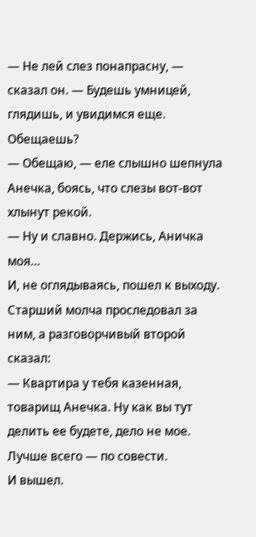— Не лей слез понапрасну, — сказал он. — Будешь умницей, глядишь, и увидимся еще. Обещаешь?
— Обещаю, — еле слышно шепнула Анечка, боясь, что слезы вот-вот хлынут рекой.
— Ну и славно. Держись, Аничка моя…
И, не оглядываясь, пошел к выходу. Старший молча проследовал за ним, а разговорчивый второй сказал:
— Квартира у тебя казенная, товарищ Анечка. Ну как вы тут делить ее будете, дело не мое. Лучше всего — по совести.
И вышел.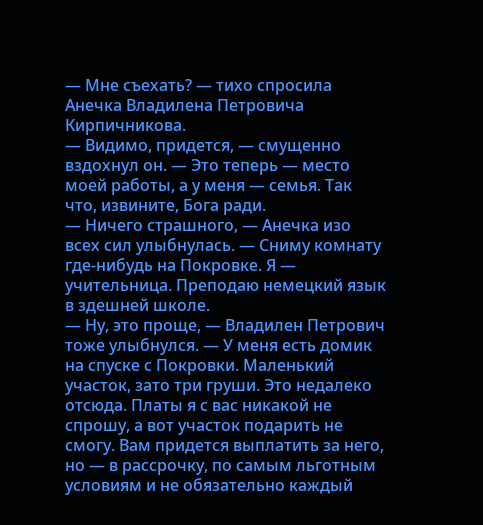— Мне съехать? — тихо спросила Анечка Владилена Петровича Кирпичникова.
— Видимо, придется, — смущенно вздохнул он. — Это теперь — место моей работы, а у меня — семья. Так что, извините, Бога ради.
— Ничего страшного, — Анечка изо всех сил улыбнулась. — Сниму комнату где-нибудь на Покровке. Я — учительница. Преподаю немецкий язык в здешней школе.
— Ну, это проще, — Владилен Петрович тоже улыбнулся. — У меня есть домик на спуске с Покровки. Маленький участок, зато три груши. Это недалеко отсюда. Платы я с вас никакой не спрошу, а вот участок подарить не смогу. Вам придется выплатить за него, но — в рассрочку, по самым льготным условиям и не обязательно каждый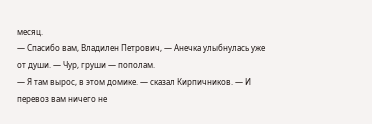месяц.
— Спасибо вам, Владилен Петрович, — Анечка улыбнулась уже от души. — Чур, груши — пополам.
— Я там вырос, в этом домике. — сказал Кирпичников. — И перевоз вам ничего не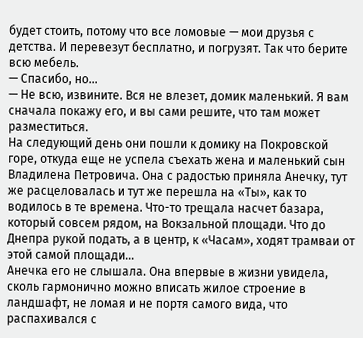будет стоить, потому что все ломовые — мои друзья с детства. И перевезут бесплатно, и погрузят. Так что берите всю мебель.
— Спасибо, но…
— Не всю, извините. Вся не влезет, домик маленький. Я вам сначала покажу его, и вы сами решите, что там может разместиться.
На следующий день они пошли к домику на Покровской горе, откуда еще не успела съехать жена и маленький сын Владилена Петровича. Она с радостью приняла Анечку, тут же расцеловалась и тут же перешла на «Ты», как то водилось в те времена. Что-то трещала насчет базара, который совсем рядом, на Вокзальной площади. Что до Днепра рукой подать, а в центр, к «Часам», ходят трамваи от этой самой площади…
Анечка его не слышала. Она впервые в жизни увидела, сколь гармонично можно вписать жилое строение в ландшафт, не ломая и не портя самого вида, что распахивался с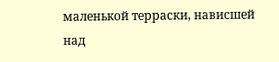маленькой терраски, нависшей над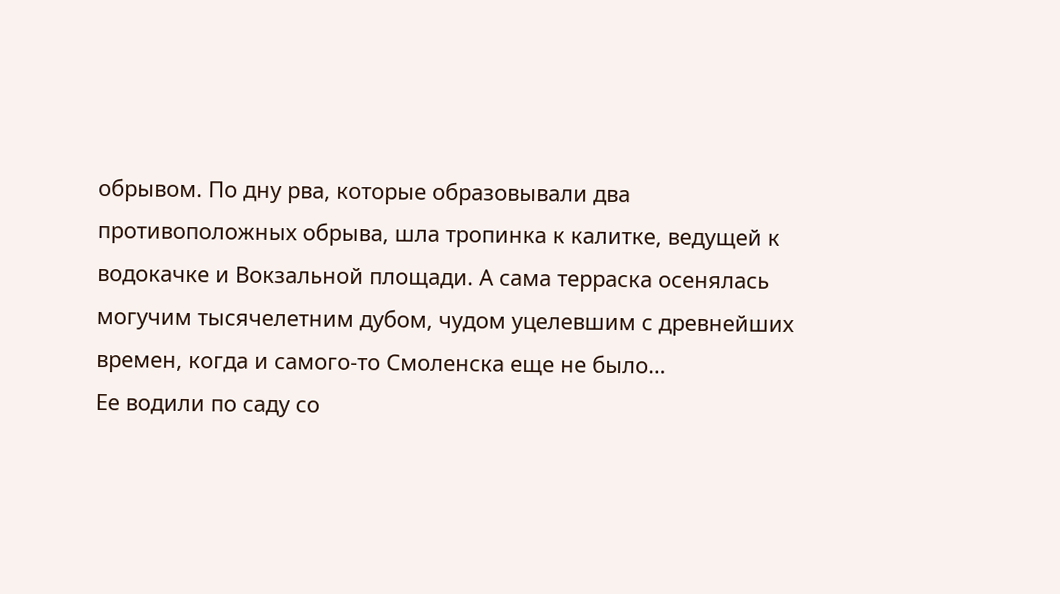обрывом. По дну рва, которые образовывали два противоположных обрыва, шла тропинка к калитке, ведущей к водокачке и Вокзальной площади. А сама терраска осенялась могучим тысячелетним дубом, чудом уцелевшим с древнейших времен, когда и самого-то Смоленска еще не было…
Ее водили по саду со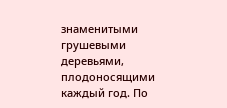знаменитыми грушевыми деревьями, плодоносящими каждый год. По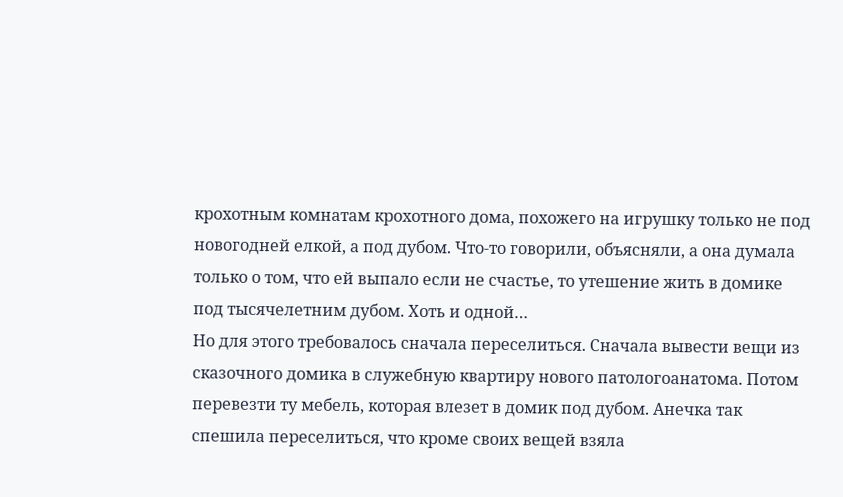крохотным комнатам крохотного дома, похожего на игрушку только не под новогодней елкой, а под дубом. Что-то говорили, объясняли, а она думала только о том, что ей выпало если не счастье, то утешение жить в домике под тысячелетним дубом. Хоть и одной…
Но для этого требовалось сначала переселиться. Сначала вывести вещи из сказочного домика в служебную квартиру нового патологоанатома. Потом перевезти ту мебель, которая влезет в домик под дубом. Анечка так спешила переселиться, что кроме своих вещей взяла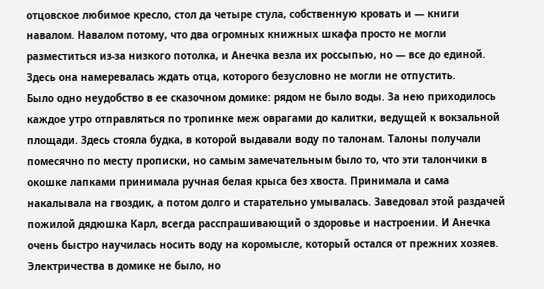отцовское любимое кресло, стол да четыре стула, собственную кровать и — книги навалом. Навалом потому, что два огромных книжных шкафа просто не могли разместиться из-за низкого потолка, и Анечка везла их россыпью, но — все до единой. Здесь она намеревалась ждать отца, которого безусловно не могли не отпустить.
Было одно неудобство в ее сказочном домике: рядом не было воды. За нею приходилось каждое утро отправляться по тропинке меж оврагами до калитки, ведущей к вокзальной площади. Здесь стояла будка, в которой выдавали воду по талонам. Талоны получали помесячно по месту прописки, но самым замечательным было то, что эти талончики в окошке лапками принимала ручная белая крыса без хвоста. Принимала и сама накалывала на гвоздик, а потом долго и старательно умывалась. Заведовал этой раздачей пожилой дядюшка Карл, всегда расспрашивающий о здоровье и настроении. И Анечка очень быстро научилась носить воду на коромысле, который остался от прежних хозяев.
Электричества в домике не было, но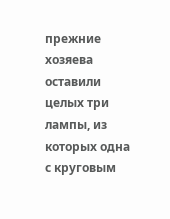прежние хозяева оставили целых три лампы, из которых одна с круговым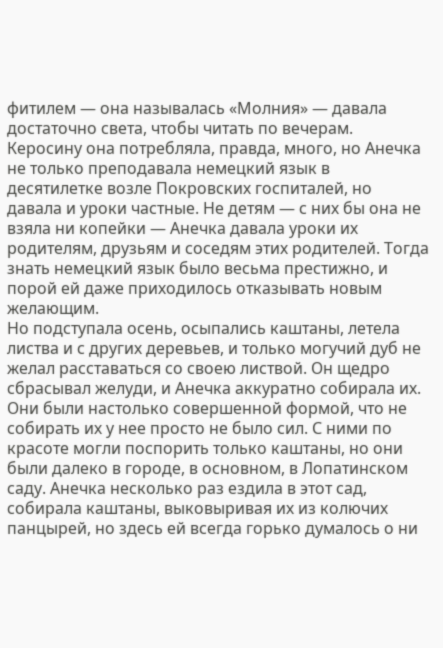фитилем — она называлась «Молния» — давала достаточно света, чтобы читать по вечерам. Керосину она потребляла, правда, много, но Анечка не только преподавала немецкий язык в десятилетке возле Покровских госпиталей, но давала и уроки частные. Не детям — с них бы она не взяла ни копейки — Анечка давала уроки их родителям, друзьям и соседям этих родителей. Тогда знать немецкий язык было весьма престижно, и порой ей даже приходилось отказывать новым желающим.
Но подступала осень, осыпались каштаны, летела листва и с других деревьев, и только могучий дуб не желал расставаться со своею листвой. Он щедро сбрасывал желуди, и Анечка аккуратно собирала их. Они были настолько совершенной формой, что не собирать их у нее просто не было сил. С ними по красоте могли поспорить только каштаны, но они были далеко в городе, в основном, в Лопатинском саду. Анечка несколько раз ездила в этот сад, собирала каштаны, выковыривая их из колючих панцырей, но здесь ей всегда горько думалось о ни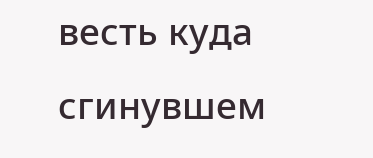весть куда сгинувшем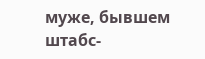муже, бывшем штабс-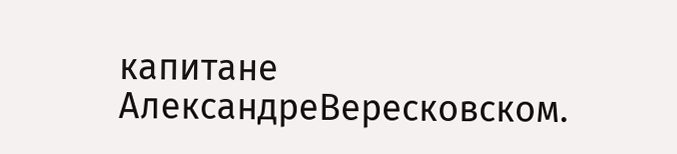капитане АлександреВересковском.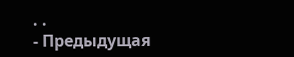. .
- Предыдущая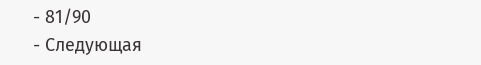- 81/90
- Следующая